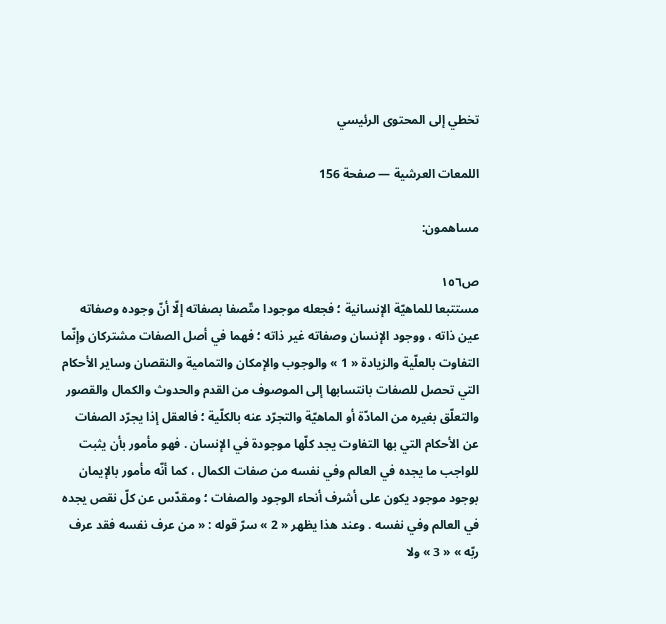تخطي إلى المحتوى الرئيسي

اللمعات العرشية — صفحة 156

مساهمون:

ص١٥٦
مستتبعا للماهيّة الإنسانية ؛ فجعله موجودا متّصفا بصفاته إلّا أنّ وجوده وصفاته عين ذاته ، ووجود الإنسان وصفاته غير ذاته ؛ فهما في أصل الصفات مشتركان وإنّما التفاوت بالعلّية والزيادة « 1 » والوجوب والإمكان والتمامية والنقصان وساير الأحكام التي تحصل للصفات بانتسابها إلى الموصوف من القدم والحدوث والكمال والقصور والتعلّق بغيره من المادّة أو الماهيّة والتجرّد عنه بالكلّية ؛ فالعقل إذا يجرّد الصفات عن الأحكام التي بها التفاوت يجد كلّها موجودة في الإنسان . فهو مأمور بأن يثبت للواجب ما يجده في العالم وفي نفسه من صفات الكمال ، كما أنّه مأمور بالإيمان بوجود موجود يكون على أشرف أنحاء الوجود والصفات ؛ ومقدّس عن كلّ نقص يجده في العالم وفي نفسه . وعند هذا يظهر « 2 » سرّ قوله : « من عرف نفسه فقد عرف ربّه » « 3 » ولا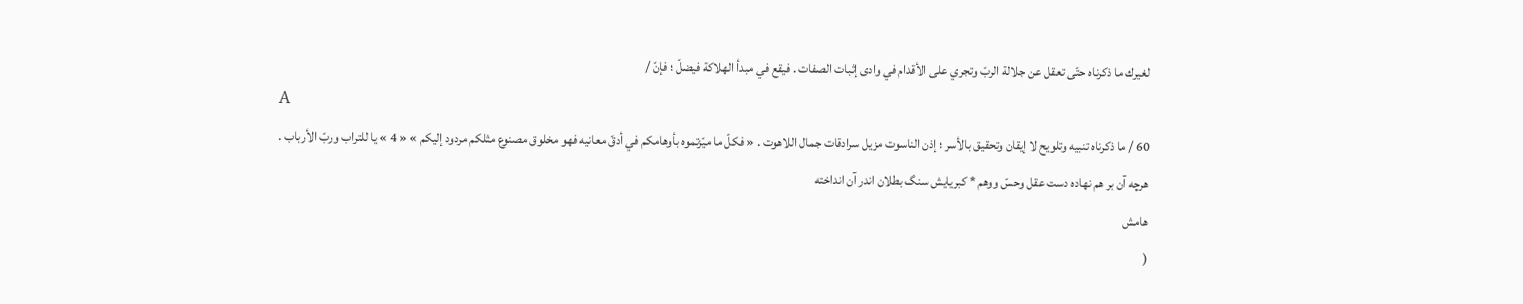لغيرك ما ذكرناه حتّى تعقل عن جلالة الربّ وتجري على الأقدام في وادى إثبات الصفات . فيقع في مبدأ الهلاكة فيضلّ ؛ فإنّ /
A
60 / ما ذكرناه تنبيه وتلويح لا إيقان وتحقيق بالأسر ؛ إذن الناسوت مزيل سرادقات جمال اللاهوت . « فكلّ ما ميّزتموه بأوهامكم في أدقّ معانيه فهو مخلوق مصنوع مثلكم مردود إليكم » « 4 » يا للتراب وربّ الأرباب .
هرچه آن بر هم نهاده دست عقل وحسّ ووهم * كبريايش سنگ بطلان اندر آن انداخته
هامش
(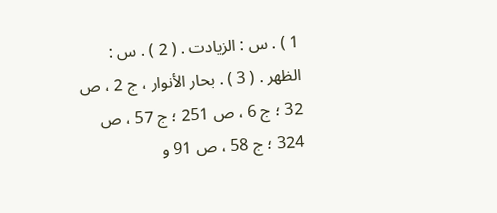1 ) . س : الزيادت . ( 2 ) . س : الظهر . ( 3 ) . بحار الأنوار ، ج 2 ، ص 32 ؛ ج 6 ، ص 251 ؛ ج 57 ، ص 324 ؛ ج 58 ، ص 91 و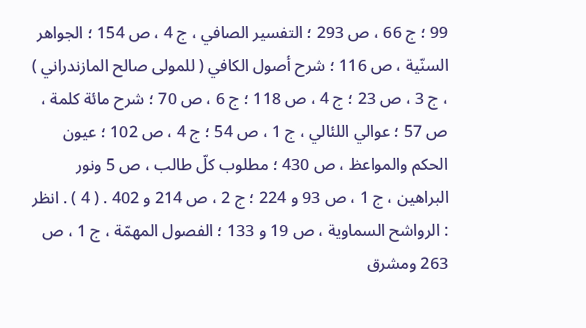99 ؛ ج 66 ، ص 293 ؛ التفسير الصافي ، ج 4 ، ص 154 ؛ الجواهر السنّية ، ص 116 ؛ شرح أصول الكافي ( للمولى صالح المازندراني ) ، ج 3 ، ص 23 ؛ ج 4 ، ص 118 ؛ ج 6 ، ص 70 ؛ شرح مائة كلمة ، ص 57 ؛ عوالي اللئالي ، ج 1 ، ص 54 ؛ ج 4 ، ص 102 ؛ عيون الحكم والمواعظ ، ص 430 ؛ مطلوب كلّ طالب ، ص 5 ونور البراهين ، ج 1 ، ص 93 و 224 ؛ ج 2 ، ص 214 و 402 . ( 4 ) . انظر : الرواشح السماوية ، ص 19 و 133 ؛ الفصول المهمّة ، ج 1 ، ص 263 ومشرق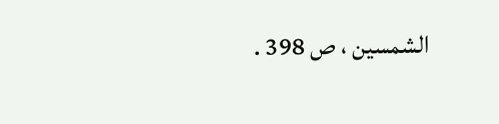الشمسين ، ص 398 .